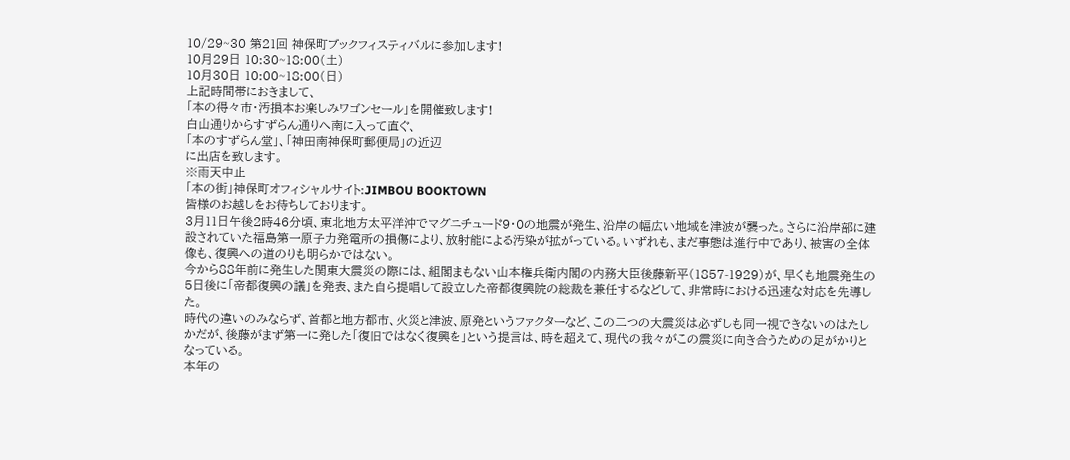10/29~30 第21回 神保町ブックフィスティバルに参加します!
10月29日 10:30~18:00(土)
10月30日 10:00~18:00(日)
上記時間帯におきまして、
「本の得々市・汚損本お楽しみワゴンセール」を開催致します!
白山通りからすずらん通りへ南に入って直ぐ、
「本のすずらん堂」、「神田南神保町郵便局」の近辺
に出店を致します。
※雨天中止
「本の街」神保町オフィシャルサイト:JIMBOU BOOKTOWN
皆様のお越しをお待ちしております。
3月11日午後2時46分頃、東北地方太平洋沖でマグニチュード9・0の地震が発生、沿岸の幅広い地域を津波が襲った。さらに沿岸部に建設されていた福島第一原子力発電所の損傷により、放射能による汚染が拡がっている。いずれも、まだ事態は進行中であり、被害の全体像も、復興への道のりも明らかではない。
今から88年前に発生した関東大震災の際には、組閣まもない山本権兵衛内閣の内務大臣後藤新平(1857-1929)が、早くも地震発生の5日後に「帝都復興の議」を発表、また自ら提唱して設立した帝都復興院の総裁を兼任するなどして、非常時における迅速な対応を先導した。
時代の違いのみならず、首都と地方都市、火災と津波、原発というファクターなど、この二つの大震災は必ずしも同一視できないのはたしかだが、後藤がまず第一に発した「復旧ではなく復興を」という提言は、時を超えて、現代の我々がこの震災に向き合うための足がかりとなっている。
本年の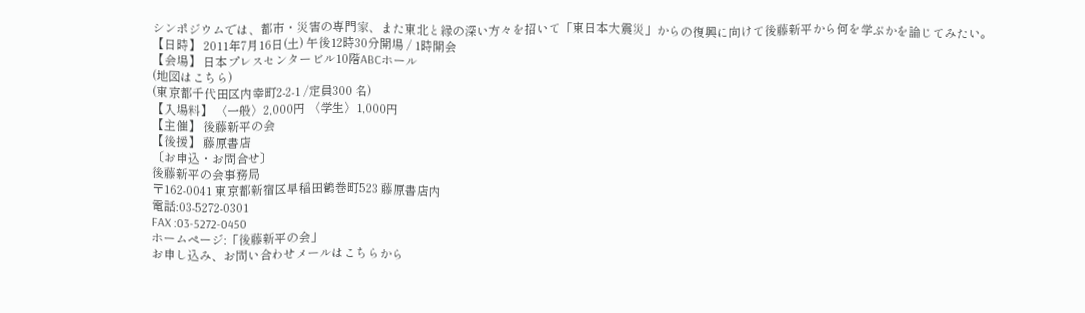シンポジウムでは、都市・災害の専門家、また東北と縁の深い方々を招いて「東日本大震災」からの復興に向けて後藤新平から何を学ぶかを論じてみたい。
【日時】 2011年7月16日(土) 午後12時30分開場 / 1時開会
【会場】 日本プレスセンタービル10階ABCホール
(地図はこちら)
(東京都千代田区内幸町2-2-1 /定員300 名)
【入場料】 〈一般〉2,000円 〈学生〉1,000円
【主催】 後藤新平の会
【後援】 藤原書店
〔お申込・お問合せ〕
後藤新平の会事務局
〒162-0041 東京都新宿区早稲田鶴巻町523 藤原書店内
電話:03-5272-0301
FAX :03-5272-0450
ホームページ:「後藤新平の会」
お申し込み、お問い合わせメールはこちらから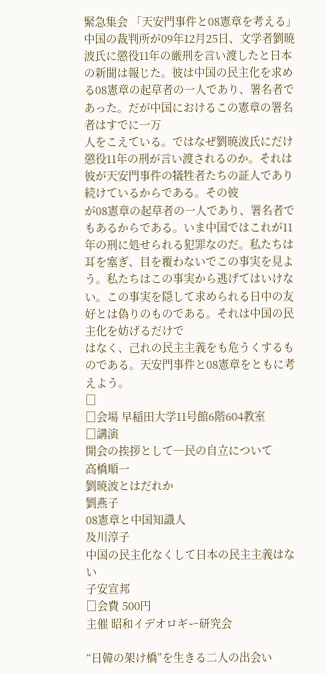緊急集会 「天安門事件と08憲章を考える」
中国の裁判所が09年12月25日、文学者劉暁波氏に懲役11年の厳刑を言い渡したと日本の新聞は報じた。彼は中国の民主化を求める08憲章の起草者の一人であり、署名者であった。だが中国におけるこの憲章の署名者はすでに一万
人をこえている。ではなぜ劉暁波氏にだけ懲役11年の刑が言い渡されるのか。それは彼が天安門事件の犠牲者たちの証人であり続けているからである。その彼
が08憲章の起草者の一人であり、署名者でもあるからである。いま中国ではこれが11年の刑に処せられる犯罪なのだ。私たちは耳を塞ぎ、目を覆わないでこの事実を見よう。私たちはこの事実から逃げてはいけない。この事実を隠して求められる日中の友好とは偽りのものである。それは中国の民主化を妨げるだけで
はなく、己れの民主主義をも危うくするものである。天安門事件と08憲章をともに考えよう。
□
□会場 早稲田大学11号館6階604教室
□講演
開会の挨拶として─民の自立について
高橋順一
劉暁波とはだれか
劉燕子
08憲章と中国知識人
及川淳子
中国の民主化なくして日本の民主主義はない
子安宣邦
□会費 500円
主催 昭和イデオロギー研究会

“日韓の架け橋”を生きる二人の出会い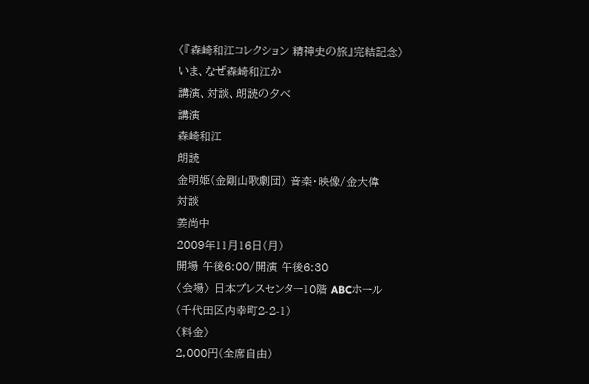〈『森崎和江コレクション 精神史の旅』完結記念〉
いま、なぜ森崎和江か
講演、対談、朗読の夕べ
講演
森崎和江
朗読
金明姫(金剛山歌劇団) 音楽・映像/金大偉
対談
姜尚中
2009年11月16日(月)
開場 午後6:00/開演 午後6:30
〈会場〉 日本プレスセンター10階 ABCホール
(千代田区内幸町2-2-1)
〈料金〉
2,000円(全席自由)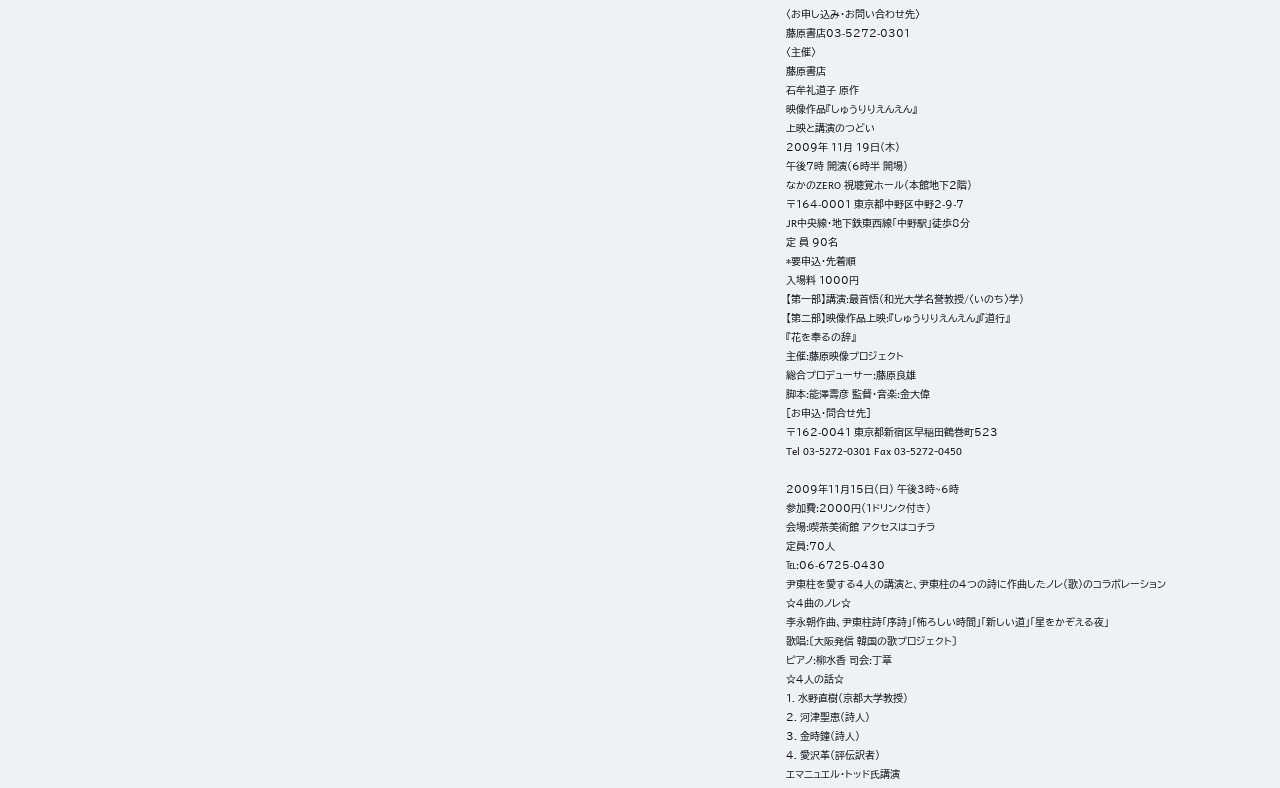〈お申し込み・お問い合わせ先〉
藤原書店03-5272-0301
〈主催〉
藤原書店
石牟礼道子 原作
映像作品『しゅうりりえんえん』
上映と講演のつどい
2009年 11月 19日(木)
午後7時 開演(6時半 開場)
なかのZERO 視聴覚ホール(本館地下2階)
〒164-0001 東京都中野区中野2-9-7
JR中央線・地下鉄東西線「中野駅」徒歩8分
定 員 90名
*要申込・先着順
入場料 1000円
【第一部】講演:最首悟(和光大学名誉教授/〈いのち〉学)
【第二部】映像作品上映:『しゅうりりえんえん』『道行』
『花を奉るの辞』
主催:藤原映像プロジェクト
総合プロデューサー:藤原良雄
脚本:能澤壽彦 監督・音楽:金大偉
[お申込・問合せ先]
〒162-0041 東京都新宿区早稲田鶴巻町523
Tel 03-5272-0301 Fax 03-5272-0450

2009年11月15日(日) 午後3時~6時
参加費:2000円(1ドリンク付き)
会場:喫茶美術館 アクセスはコチラ
定員:70人
℡:06-6725-0430
尹東柱を愛する4人の講演と、尹東柱の4つの詩に作曲したノレ(歌)のコラボレーション
☆4曲のノレ☆
李永朝作曲、尹東柱詩「序詩」「怖ろしい時間」「新しい道」「星をかぞえる夜」
歌唱:〔大阪発信 韓国の歌プロジェクト〕
ピアノ:柳水香 司会:丁章
☆4人の話☆
1. 水野直樹(京都大学教授)
2. 河津聖恵(詩人)
3. 金時鐘(詩人)
4. 愛沢革(評伝訳者)
エマニュエル・トッド氏講演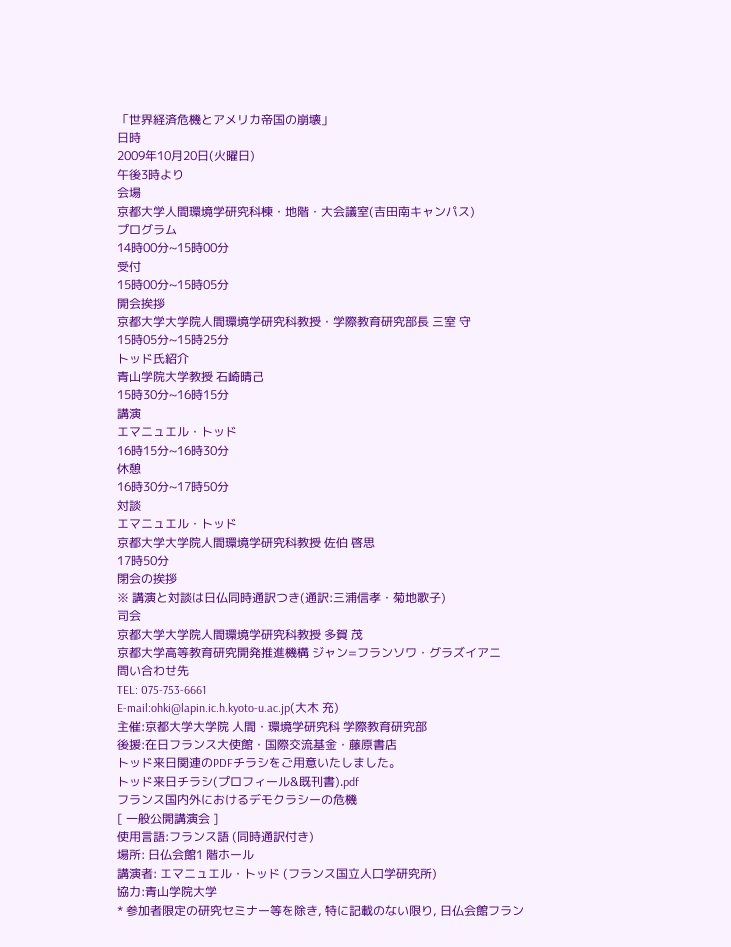「世界経済危機とアメリカ帝国の崩壊」
日時
2009年10月20日(火曜日)
午後3時より
会場
京都大学人間環境学研究科棟・地階・大会議室(吉田南キャンパス)
プログラム
14時00分~15時00分
受付
15時00分~15時05分
開会挨拶
京都大学大学院人間環境学研究科教授・学際教育研究部長 三室 守
15時05分~15時25分
トッド氏紹介
青山学院大学教授 石崎晴己
15時30分~16時15分
講演
エマニュエル・トッド
16時15分~16時30分
休憩
16時30分~17時50分
対談
エマニュエル・トッド
京都大学大学院人間環境学研究科教授 佐伯 啓思
17時50分
閉会の挨拶
※ 講演と対談は日仏同時通訳つき(通訳:三浦信孝・菊地歌子)
司会
京都大学大学院人間環境学研究科教授 多賀 茂
京都大学高等教育研究開発推進機構 ジャン=フランソワ・グラズイアニ
問い合わせ先
TEL: 075-753-6661
E-mail:ohki@lapin.ic.h.kyoto-u.ac.jp(大木 充)
主催:京都大学大学院 人間・環境学研究科 学際教育研究部
後援:在日フランス大使館・国際交流基金・藤原書店
トッド来日関連のPDFチラシをご用意いたしました。
トッド来日チラシ(プロフィール&既刊書).pdf
フランス国内外におけるデモクラシーの危機
[ 一般公開講演会 ]
使用言語:フランス語 (同時通訳付き)
場所: 日仏会館1 階ホール
講演者: エマニュエル・トッド (フランス国立人口学研究所)
協力:青山学院大学
* 参加者限定の研究セミナー等を除き, 特に記載のない限り, 日仏会館フラン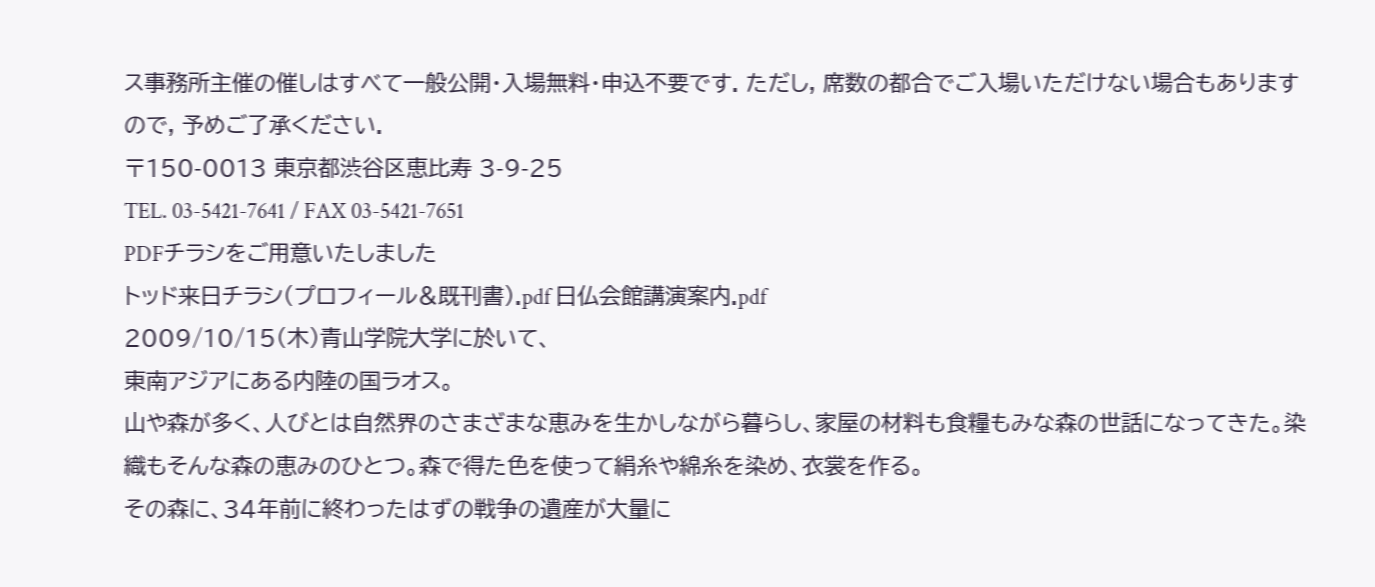ス事務所主催の催しはすべて一般公開・入場無料・申込不要です. ただし, 席数の都合でご入場いただけない場合もありますので, 予めご了承ください.
〒150-0013 東京都渋谷区恵比寿 3-9-25
TEL. 03-5421-7641 / FAX 03-5421-7651
PDFチラシをご用意いたしました
トッド来日チラシ(プロフィール&既刊書).pdf 日仏会館講演案内.pdf
2009/10/15(木)青山学院大学に於いて、
東南アジアにある内陸の国ラオス。
山や森が多く、人びとは自然界のさまざまな恵みを生かしながら暮らし、家屋の材料も食糧もみな森の世話になってきた。染織もそんな森の恵みのひとつ。森で得た色を使って絹糸や綿糸を染め、衣裳を作る。
その森に、34年前に終わったはずの戦争の遺産が大量に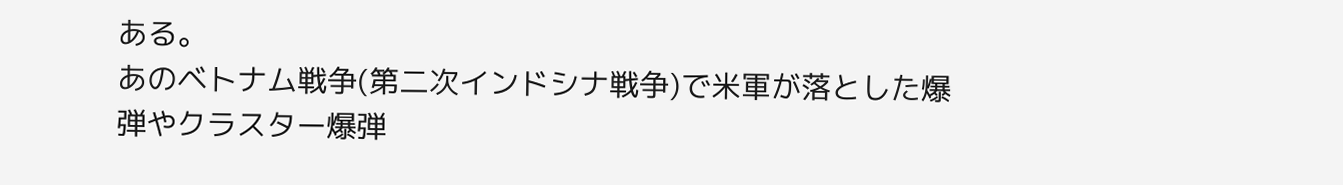ある。
あのベトナム戦争(第二次インドシナ戦争)で米軍が落とした爆弾やクラスター爆弾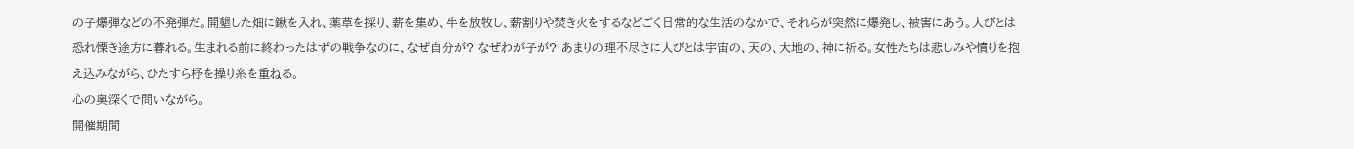の子爆弾などの不発弾だ。開墾した畑に鍬を入れ、薬草を採り、薪を集め、牛を放牧し、薪割りや焚き火をするなどごく日常的な生活のなかで、それらが突然に爆発し、被害にあう。人びとは恐れ慄き途方に暮れる。生まれる前に終わったはずの戦争なのに、なぜ自分が? なぜわが子が? あまりの理不尽さに人びとは宇宙の、天の、大地の、神に祈る。女性たちは悲しみや憤りを抱え込みながら、ひたすら杼を操り糸を重ねる。
心の奥深くで問いながら。
開催期間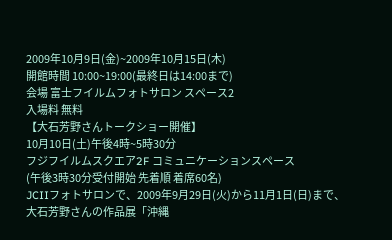2009年10月9日(金)~2009年10月15日(木)
開館時間 10:00~19:00(最終日は14:00まで)
会場 富士フイルムフォトサロン スペース2
入場料 無料
【大石芳野さんトークショー開催】
10月10日(土)午後4時~5時30分
フジフイルムスクエア2F コミュニケーションスペース
(午後3時30分受付開始 先着順 着席60名)
JCIIフォトサロンで、2009年9月29日(火)から11月1日(日)まで、
大石芳野さんの作品展「沖縄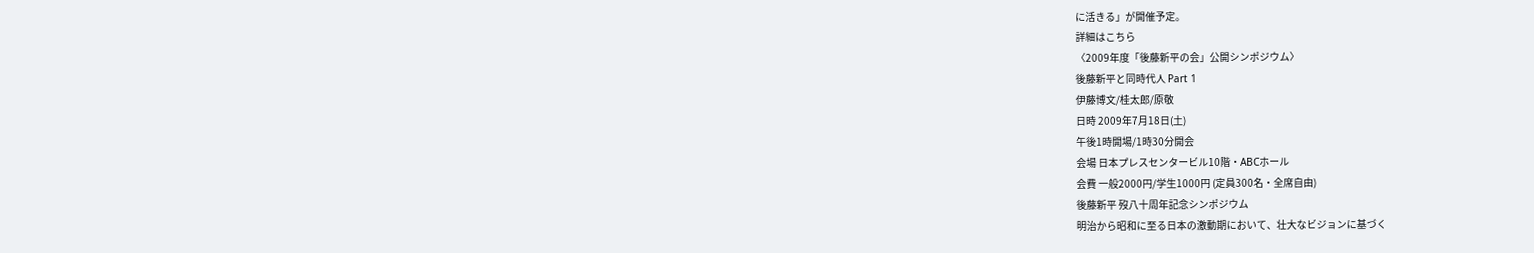に活きる」が開催予定。
詳細はこちら
〈2009年度「後藤新平の会」公開シンポジウム〉
後藤新平と同時代人 Part 1
伊藤博文/桂太郎/原敬
日時 2009年7月18日(土)
午後1時開場/1時30分開会
会場 日本プレスセンタービル10階・ABCホール
会費 一般2000円/学生1000円 (定員300名・全席自由)
後藤新平 歿八十周年記念シンポジウム
明治から昭和に至る日本の激動期において、壮大なビジョンに基づく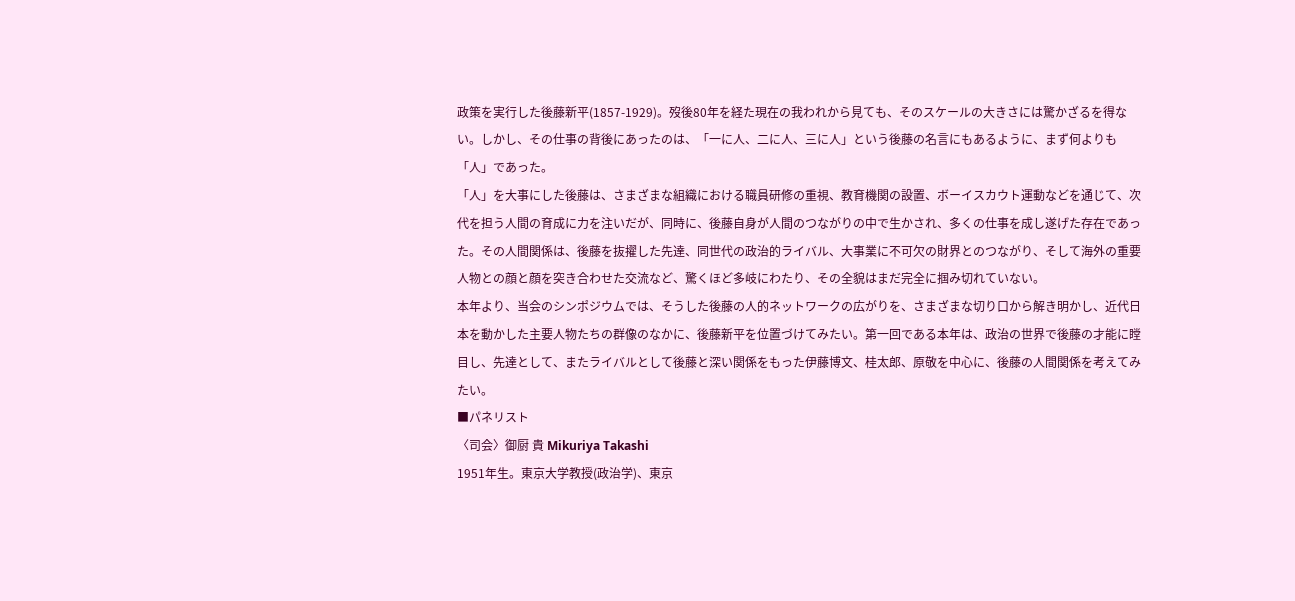政策を実行した後藤新平(1857-1929)。歿後80年を経た現在の我われから見ても、そのスケールの大きさには驚かざるを得ない。しかし、その仕事の背後にあったのは、「一に人、二に人、三に人」という後藤の名言にもあるように、まず何よりも「人」であった。
「人」を大事にした後藤は、さまざまな組織における職員研修の重視、教育機関の設置、ボーイスカウト運動などを通じて、次代を担う人間の育成に力を注いだが、同時に、後藤自身が人間のつながりの中で生かされ、多くの仕事を成し遂げた存在であった。その人間関係は、後藤を抜擢した先達、同世代の政治的ライバル、大事業に不可欠の財界とのつながり、そして海外の重要人物との顔と顔を突き合わせた交流など、驚くほど多岐にわたり、その全貌はまだ完全に掴み切れていない。
本年より、当会のシンポジウムでは、そうした後藤の人的ネットワークの広がりを、さまざまな切り口から解き明かし、近代日本を動かした主要人物たちの群像のなかに、後藤新平を位置づけてみたい。第一回である本年は、政治の世界で後藤の才能に瞠目し、先達として、またライバルとして後藤と深い関係をもった伊藤博文、桂太郎、原敬を中心に、後藤の人間関係を考えてみたい。
■パネリスト
〈司会〉御厨 貴 Mikuriya Takashi
1951年生。東京大学教授(政治学)、東京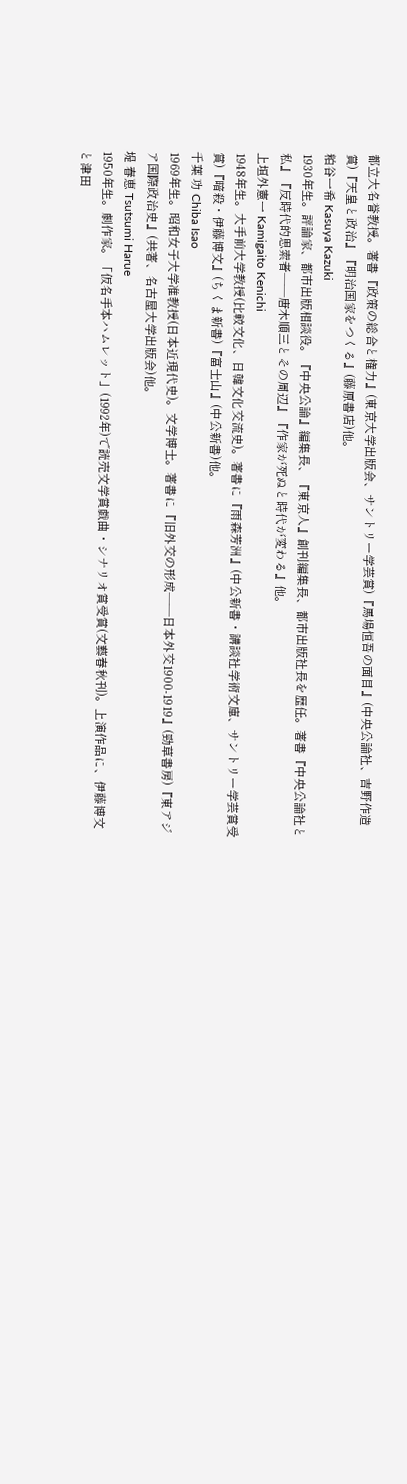都立大名誉教授。著書『政策の総合と権力』(東京大学出版会、サントリー学芸賞)『馬場恒吾の面目』(中央公論社、吉野作造賞)『天皇と政治』『明治国家をつくる』(藤原書店)他。
粕谷一希 Kasuya Kazuki
1930年生。評論家、都市出版相談役。『中央公論』編集長、『東京人』創刊編集長、都市出版社長を歴任。著書『中央公論社と私』『反時代的思索者――唐木順三とその周辺』『作家が死ぬと時代が変わる』他。
上垣外憲一 Kamigaito Kenichi
1948年生。大手前大学教授(比較文化、日韓文化交流史)。著書に『雨森芳洲』(中公新書・講談社学術文庫、サントリー学芸賞受賞)『暗殺・伊藤博文』(ちくま新書)『富士山』(中公新書)他。
千葉 功 Chiba Isao
1969年生。昭和女子大学准教授(日本近現代史)。文学博士。著書に『旧外交の形成――日本外交1900-1919』(勁草書房)『東アジア国際政治史』(共著、名古屋大学出版会)他。
堤 春恵 Tsutsumi Harue
1950年生。劇作家。「仮名手本ハムレット」(1992年)で読売文学賞戯曲・シナリオ賞受賞(文藝春秋刊)。上演作品に、伊藤博文と津田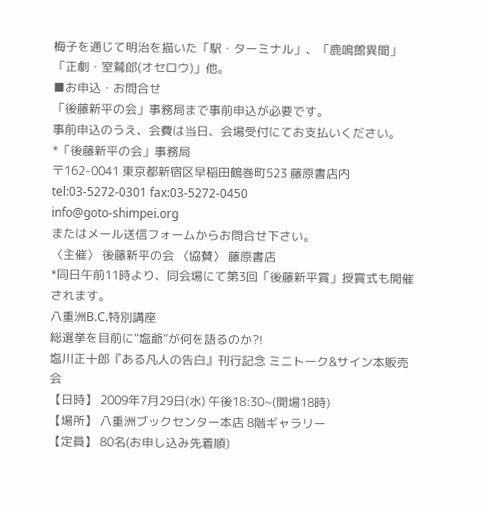梅子を通じて明治を描いた「駅・ターミナル」、「鹿鳴館異聞」「正劇・室鷲郎(オセロウ)」他。
■お申込・お問合せ
「後藤新平の会」事務局まで事前申込が必要です。
事前申込のうえ、会費は当日、会場受付にてお支払いください。
*「後藤新平の会」事務局
〒162-0041 東京都新宿区早稲田鶴巻町523 藤原書店内
tel:03-5272-0301 fax:03-5272-0450
info@goto-shimpei.org
またはメール送信フォームからお問合せ下さい。
〈主催〉 後藤新平の会 〈協賛〉 藤原書店
*同日午前11時より、同会場にて第3回「後藤新平賞」授賞式も開催されます。
八重洲B.C.特別講座
総選挙を目前に“塩爺”が何を語るのか?!
塩川正十郎『ある凡人の告白』刊行記念 ミニトーク&サイン本販売会
【日時】 2009年7月29日(水) 午後18:30~(開場18時)
【場所】 八重洲ブックセンター本店 8階ギャラリー
【定員】 80名(お申し込み先着順)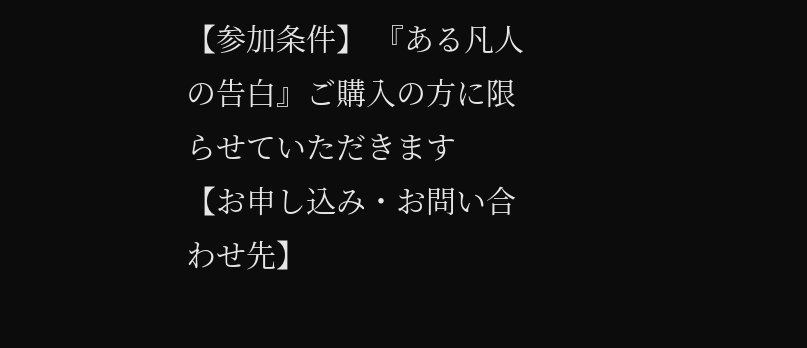【参加条件】 『ある凡人の告白』ご購入の方に限らせていただきます
【お申し込み・お問い合わせ先】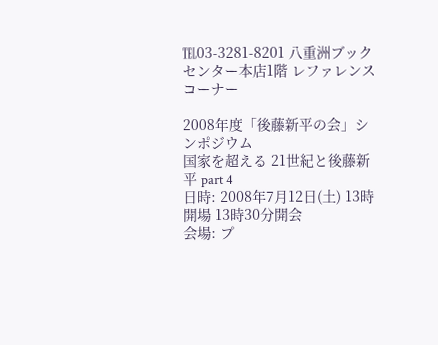℡03-3281-8201 八重洲ブックセンター本店1階 レファレンスコーナー

2008年度「後藤新平の会」シンポジウム
国家を超える 21世紀と後藤新平 part 4
日時: 2008年7月12日(土) 13時開場 13時30分開会
会場: プ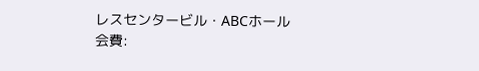レスセンタービル・ABCホール
会費: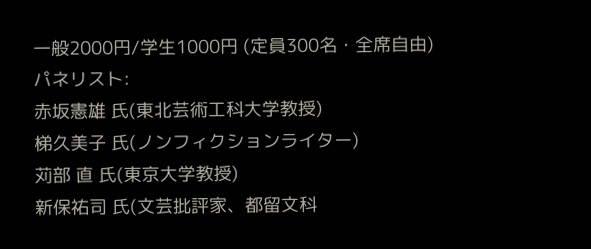一般2000円/学生1000円 (定員300名・全席自由)
パネリスト:
赤坂憲雄 氏(東北芸術工科大学教授)
梯久美子 氏(ノンフィクションライター)
苅部 直 氏(東京大学教授)
新保祐司 氏(文芸批評家、都留文科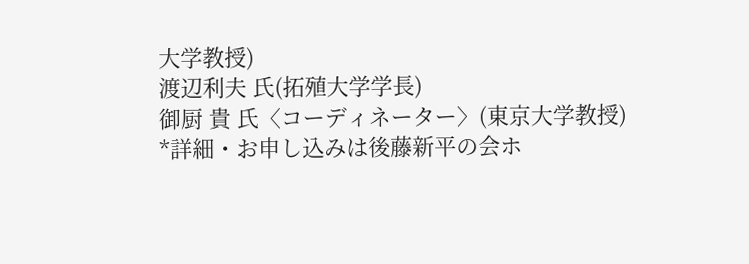大学教授)
渡辺利夫 氏(拓殖大学学長)
御厨 貴 氏〈コーディネーター〉(東京大学教授)
*詳細・お申し込みは後藤新平の会ホ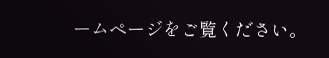ームページをご覧ください。